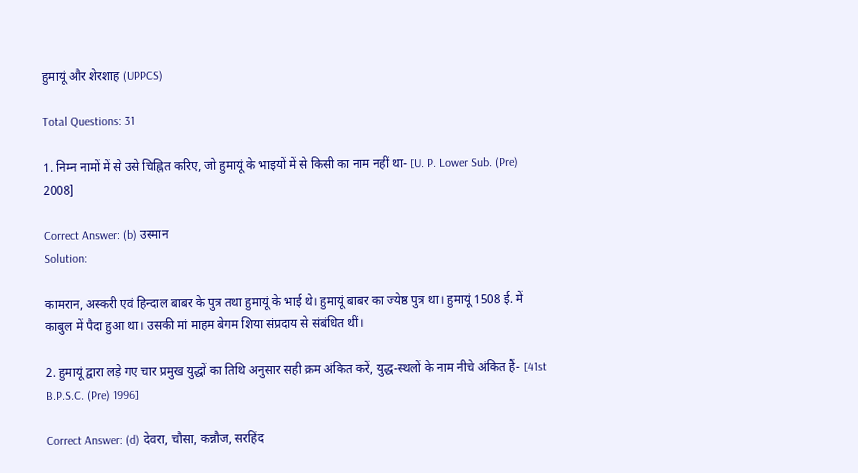हुमायूं और शेरशाह (UPPCS)

Total Questions: 31

1. निम्न नामों में से उसे चिह्नित करिए, जो हुमायूं के भाइयों में से किसी का नाम नहीं था- [U. P. Lower Sub. (Pre) 2008]

Correct Answer: (b) उस्मान
Solution:

कामरान, अस्करी एवं हिन्दाल बाबर के पुत्र तथा हुमायूं के भाई थे। हुमायूं बाबर का ज्येष्ठ पुत्र था। हुमायूं 1508 ई. में काबुल में पैदा हुआ था। उसकी मां माहम बेगम शिया संप्रदाय से संबंधित थीं।

2. हुमायूं द्वारा लड़े गए चार प्रमुख युद्धों का तिथि अनुसार सही क्रम अंकित करें, युद्ध-स्थलों के नाम नीचे अंकित हैं- [41st B.P.S.C. (Pre) 1996]

Correct Answer: (d) देवरा, चौसा, कन्नौज, सरहिंद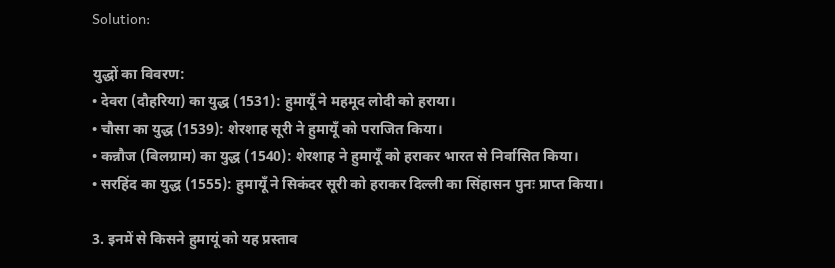Solution:

युद्धों का विवरण:
• देवरा (दौहरिया) का युद्ध (1531): हुमायूँ ने महमूद लोदी को हराया।
• चौसा का युद्ध (1539): शेरशाह सूरी ने हुमायूँ को पराजित किया।
• कन्नौज (बिलग्राम) का युद्ध (1540): शेरशाह ने हुमायूँ को हराकर भारत से निर्वासित किया।
• सरहिंद का युद्ध (1555): हुमायूँ ने सिकंदर सूरी को हराकर दिल्ली का सिंहासन पुनः प्राप्त किया।

3. इनमें से किसने हुमायूं को यह प्रस्ताव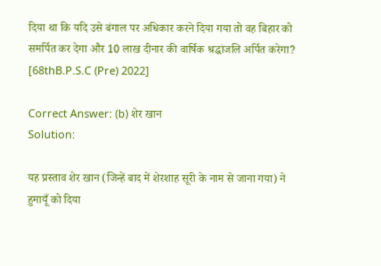दिया था कि यदि उसे बंगाल पर अधिकार करने दिया गया तो वह बिहार को समर्पित कर देगा और 10 लाख दीनार की वार्षिक श्रद्धांजलि अर्पित करेगा? [68thB.P.S.C (Pre) 2022]

Correct Answer: (b) शेर खान
Solution:

यह प्रस्ताव शेर खान (जिन्हें बाद में शेरशाह सूरी के नाम से जाना गया) ने हुमायूँ को दिया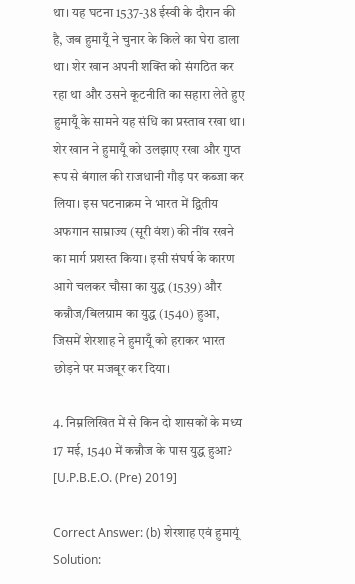था। यह घटना 1537-38 ईस्वी के दौरान की है, जब हुमायूँ ने चुनार के किले का घेरा डाला था। शेर खान अपनी शक्ति को संगठित कर रहा था और उसने कूटनीति का सहारा लेते हुए हुमायूँ के सामने यह संधि का प्रस्ताव रखा था। शेर खान ने हुमायूँ को उलझाए रखा और गुप्त रूप से बंगाल की राजधानी गौड़ पर कब्जा कर लिया। इस घटनाक्रम ने भारत में द्वितीय अफगान साम्राज्य (सूरी वंश) की नींव रखने का मार्ग प्रशस्त किया। इसी संघर्ष के कारण आगे चलकर चौसा का युद्ध (1539) और कन्नौज/बिलग्राम का युद्ध (1540) हुआ, जिसमें शेरशाह ने हुमायूँ को हराकर भारत छोड़ने पर मजबूर कर दिया।

4. निम्नलिखित में से किन दो शासकों के मध्य 17 मई, 1540 में कन्नौज के पास युद्ध हुआ? [U.P.B.E.O. (Pre) 2019]

Correct Answer: (b) शेरशाह एवं हुमायूं
Solution: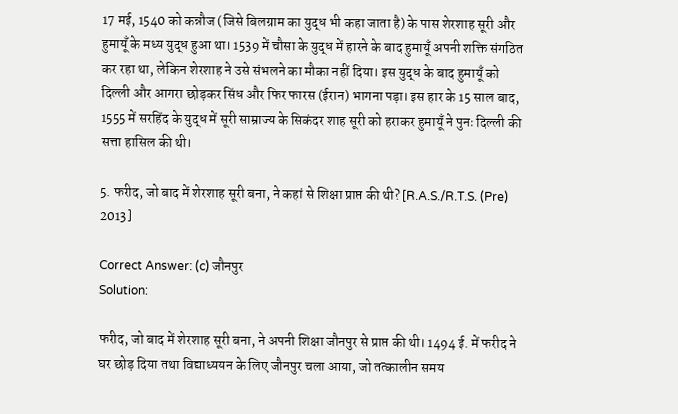17 मई, 1540 को कन्नौज (जिसे बिलग्राम का युद्ध भी कहा जाता है) के पास शेरशाह सूरी और हुमायूँ के मध्य युद्ध हुआ था। 1539 में चौसा के युद्ध में हारने के बाद हुमायूँ अपनी शक्ति संगठित कर रहा था, लेकिन शेरशाह ने उसे संभलने का मौका नहीं दिया। इस युद्ध के बाद हुमायूँ को दिल्ली और आगरा छोड़कर सिंध और फिर फारस (ईरान) भागना पड़ा। इस हार के 15 साल बाद, 1555 में सरहिंद के युद्ध में सूरी साम्राज्य के सिकंदर शाह सूरी को हराकर हुमायूँ ने पुनः दिल्ली की सत्ता हासिल की थी।

5. फरीद, जो बाद में शेरशाह सूरी बना, ने कहां से शिक्षा प्राप्त की थी? [R.A.S./R.T.S. (Pre) 2013]

Correct Answer: (c) जौनपुर
Solution:

फरीद, जो बाद में शेरशाह सूरी बना, ने अपनी शिक्षा जौनपुर से प्राप्त की थी। 1494 ई. में फरीद ने घर छोड़ दिया तथा विद्याध्ययन के लिए जौनपुर चला आया, जो तत्कालीन समय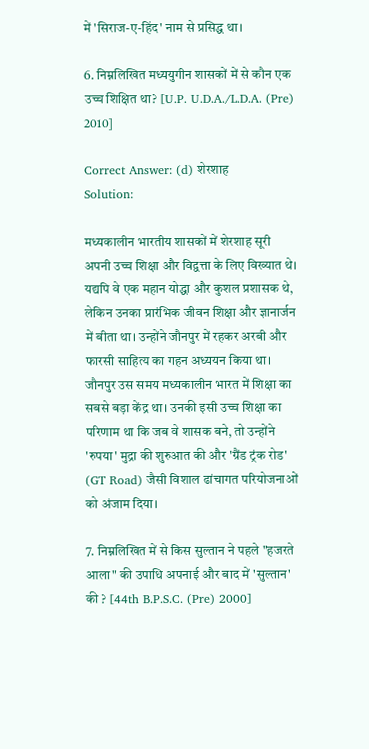में 'सिराज-ए-हिंद' नाम से प्रसिद्ध था।

6. निम्नलिखित मध्ययुगीन शासकों में से कौन एक उच्च शिक्षित था? [U.P. U.D.A./L.D.A. (Pre) 2010]

Correct Answer: (d) शेरशाह
Solution:

मध्यकालीन भारतीय शासकों में शेरशाह सूरी अपनी उच्च शिक्षा और विद्वत्ता के लिए विख्यात थे। यद्यपि वे एक महान योद्धा और कुशल प्रशासक थे, लेकिन उनका प्रारंभिक जीवन शिक्षा और ज्ञानार्जन में बीता था। उन्होंने जौनपुर में रहकर अरबी और फारसी साहित्य का गहन अध्ययन किया था। जौनपुर उस समय मध्यकालीन भारत में शिक्षा का सबसे बड़ा केंद्र था। उनकी इसी उच्च शिक्षा का परिणाम था कि जब वे शासक बने, तो उन्होंने 'रुपया' मुद्रा की शुरुआत की और 'ग्रैंड ट्रंक रोड' (GT Road) जैसी विशाल ढांचागत परियोजनाओं को अंजाम दिया।

7. निम्नलिखित में से किस सुल्तान ने पहले "हजरते आला" की उपाधि अपनाई और बाद में 'सुल्तान' की ? [44th B.P.S.C. (Pre) 2000]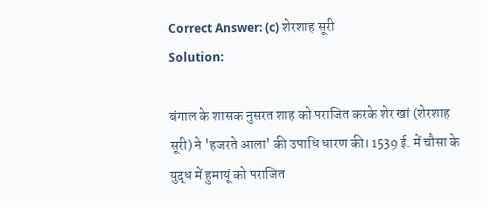Correct Answer: (c) शेरशाह सूरी
Solution:

बंगाल के शासक नुसरत शाह को पराजित करके शेर खां (शेरशाह सूरी) ने 'हजरते आला' की उपाधि धारण की। 1539 ई. में चौसा के युद्ध में हुमायूं को पराजित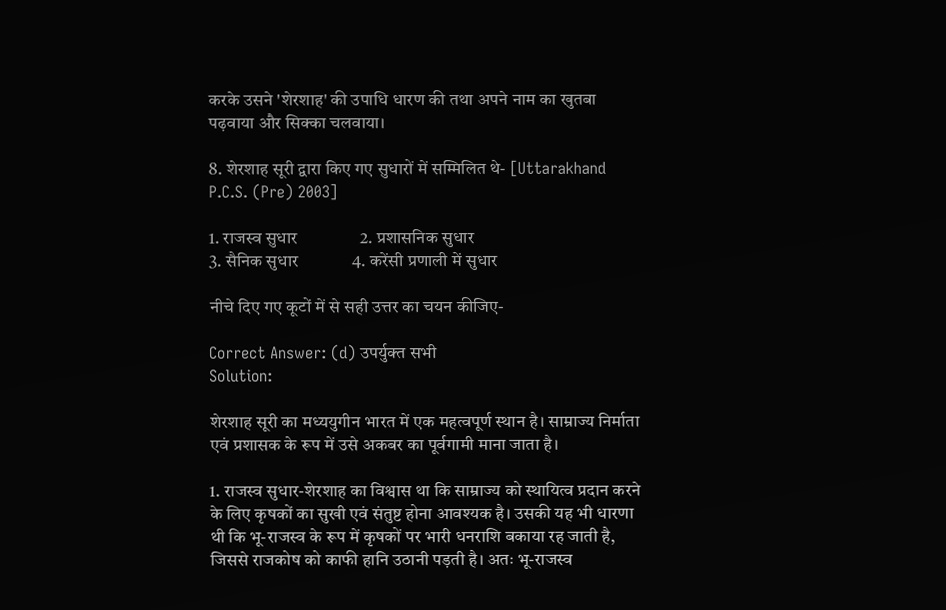करके उसने 'शेरशाह' की उपाधि धारण की तथा अपने नाम का खुतबा पढ़वाया और सिक्का चलवाया।

8. शेरशाह सूरी द्वारा किए गए सुधारों में सम्मिलित थे- [Uttarakhand P.C.S. (Pre) 2003]

1. राजस्व सुधार               2. प्रशासनिक सुधार
3. सैनिक सुधार             4. करेंसी प्रणाली में सुधार

नीचे दिए गए कूटों में से सही उत्तर का चयन कीजिए-

Correct Answer: (d) उपर्युक्त सभी
Solution:

शेरशाह सूरी का मध्ययुगीन भारत में एक महत्वपूर्ण स्थान है। साम्राज्य निर्माता एवं प्रशासक के रूप में उसे अकबर का पूर्वगामी माना जाता है।

1. राजस्व सुधार-शेरशाह का विश्वास था कि साम्राज्य को स्थायित्व प्रदान करने के लिए कृषकों का सुखी एवं संतुष्ट होना आवश्यक है। उसकी यह भी धारणा थी कि भू-राजस्व के रूप में कृषकों पर भारी धनराशि बकाया रह जाती है, जिससे राजकोष को काफी हानि उठानी पड़ती है। अतः भू-राजस्व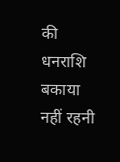की धनराशि बकाया नहीं रहनी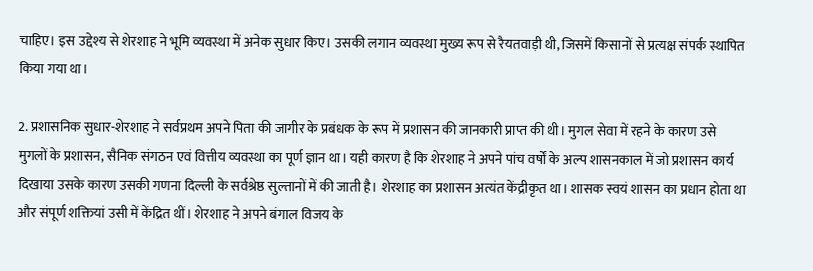चाहिए। इस उद्देश्य से शेरशाह ने भूमि व्यवस्था में अनेक सुधार किए। उसकी लगान व्यवस्था मुख्य रूप से रैयतवाड़ी थी, जिसमें किसानों से प्रत्यक्ष संपर्क स्थापित किया गया था।

2. प्रशासनिक सुधार-शेरशाह ने सर्वप्रथम अपने पिता की जागीर के प्रबंधक के रूप में प्रशासन की जानकारी प्राप्त की थी। मुगल सेवा में रहने के कारण उसे मुगलों के प्रशासन, सैनिक संगठन एवं वित्तीय व्यवस्था का पूर्ण ज्ञान था। यही कारण है कि शेरशाह ने अपने पांच वर्षों के अल्प शासनकाल में जो प्रशासन कार्य दिखाया उसके कारण उसकी गणना दिल्ली के सर्वश्रेष्ठ सुल्तानों में की जाती है। शेरशाह का प्रशासन अत्यंत केंद्रीकृत था। शासक स्वयं शासन का प्रधान होता था और संपूर्ण शक्तियां उसी में केंद्रित थीं। शेरशाह ने अपने बंगाल विजय के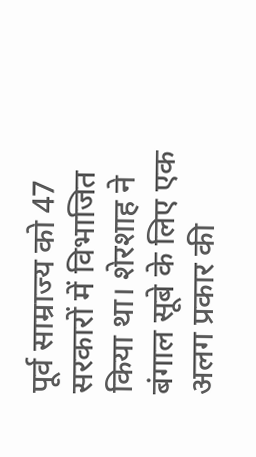पूर्व साम्राज्य को 47 सरकारों में विभाजित किया था। शेरशाह ने बंगाल सूबे के लिए एक अलग प्रकार की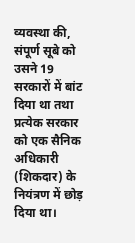व्यवस्था की, संपूर्ण सूबे को उसने 19 सरकारों में बांट दिया था तथा प्रत्येक सरकार को एक सैनिक अधिकारी (शिकदार) के नियंत्रण में छोड़ दिया था।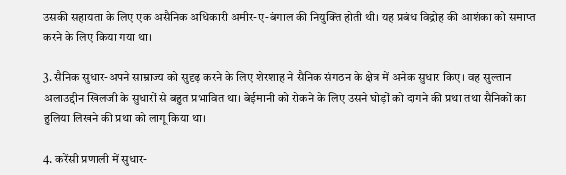उसकी सहायता के लिए एक असैनिक अधिकारी अमीर-ए-बंगाल की नियुक्ति होती थी। यह प्रबंध विद्रोह की आशंका को समाप्त करने के लिए किया गया था।

3. सैनिक सुधार-अपने साम्राज्य को सुदृढ़ करने के लिए शेरशाह ने सैनिक संगठन के क्षेत्र में अनेक सुधार किए। वह सुल्तान अलाउद्दीन खिलजी के सुधारों से बहुत प्रभावित था। बेईमानी को रोकने के लिए उसने घोड़ों को दागने की प्रथा तथा सैनिकों का हुलिया लिखने की प्रथा को लागू किया था।

4. करेंसी प्रणाली में सुधार-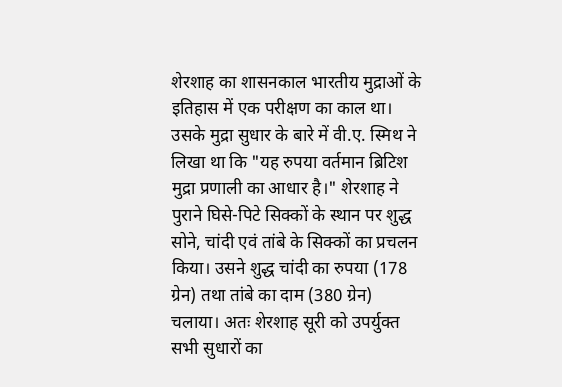शेरशाह का शासनकाल भारतीय मुद्राओं के इतिहास में एक परीक्षण का काल था। उसके मुद्रा सुधार के बारे में वी.ए. स्मिथ ने लिखा था कि "यह रुपया वर्तमान ब्रिटिश मुद्रा प्रणाली का आधार है।" शेरशाह ने पुराने घिसे-पिटे सिक्कों के स्थान पर शुद्ध सोने, चांदी एवं तांबे के सिक्कों का प्रचलन किया। उसने शुद्ध चांदी का रुपया (178 ग्रेन) तथा तांबे का दाम (380 ग्रेन) चलाया। अतः शेरशाह सूरी को उपर्युक्त सभी सुधारों का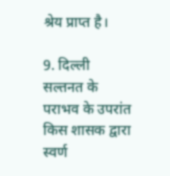श्रेय प्राप्त है।

9. दिल्ली सल्तनत के पराभव के उपरांत किस शासक द्वारा स्वर्ण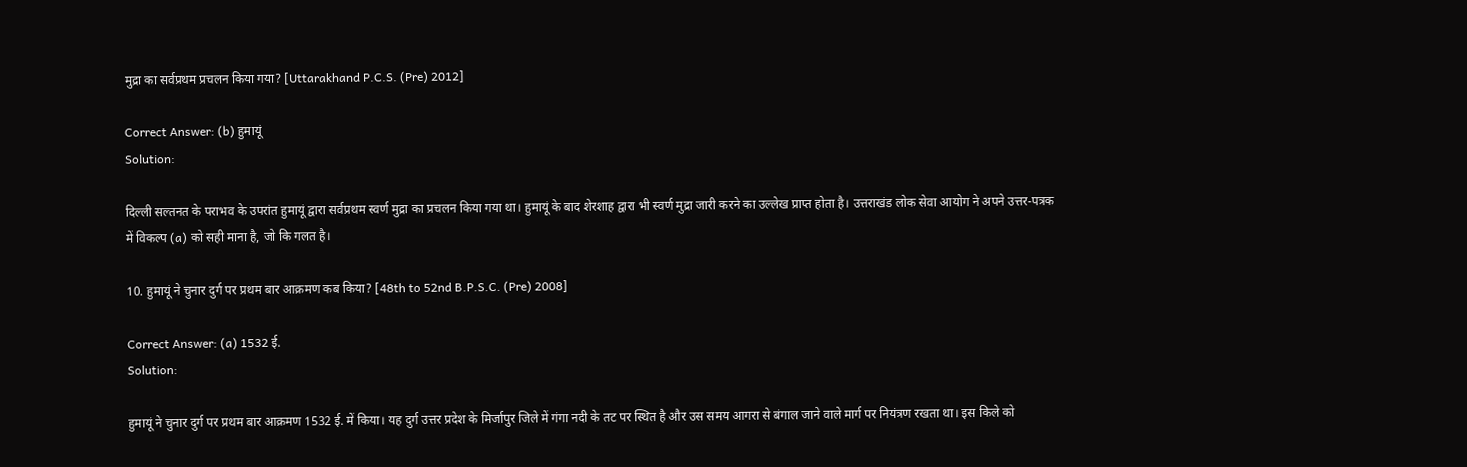मुद्रा का सर्वप्रथम प्रचलन किया गया? [Uttarakhand P.C.S. (Pre) 2012]

Correct Answer: (b) हुमायूं
Solution:

दिल्ली सल्तनत के पराभव के उपरांत हुमायूं द्वारा सर्वप्रथम स्वर्ण मुद्रा का प्रचलन किया गया था। हुमायूं के बाद शेरशाह द्वारा भी स्वर्ण मुद्रा जारी करने का उल्लेख प्राप्त होता है। उत्तराखंड लोक सेवा आयोग ने अपने उत्तर-पत्रक में विकल्प (a) को सही माना है, जो कि गलत है।

10. हुमायूं ने चुनार दुर्ग पर प्रथम बार आक्रमण कब किया? [48th to 52nd B.P.S.C. (Pre) 2008]

Correct Answer: (a) 1532 ई.
Solution:

हुमायूं ने चुनार दुर्ग पर प्रथम बार आक्रमण 1532 ई. में किया। यह दुर्ग उत्तर प्रदेश के मिर्जापुर जिले में गंगा नदी के तट पर स्थित है और उस समय आगरा से बंगाल जाने वाले मार्ग पर नियंत्रण रखता था। इस किले को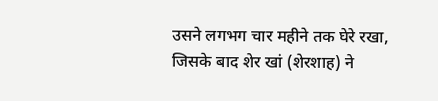उसने लगभग चार महीने तक घेरे रखा, जिसके बाद शेर खां (शेरशाह) ने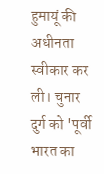हुमायूं की अधीनता स्वीकार कर ली। चुनार दुर्ग को 'पूर्वी भारत का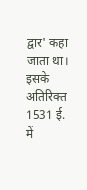द्वार' कहा जाता था। इसके अतिरिक्त 1531 ई. में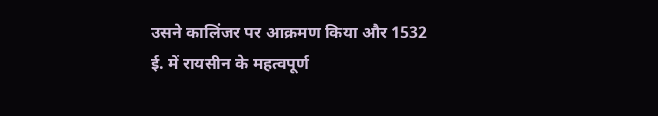उसने कालिंजर पर आक्रमण किया और 1532 ई. में रायसीन के महत्वपूर्ण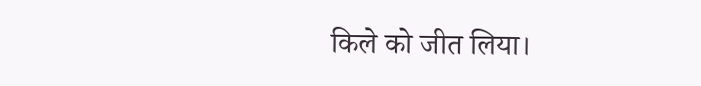किले को जीत लिया।